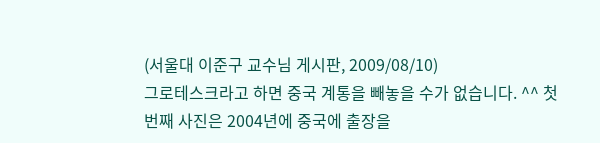(서울대 이준구 교수님 게시판, 2009/08/10)
그로테스크라고 하면 중국 계통을 빼놓을 수가 없습니다. ^^ 첫 번째 사진은 2004년에 중국에 출장을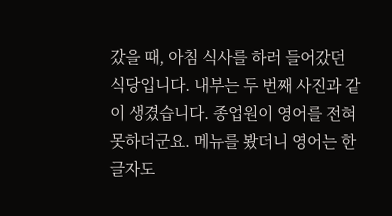갔을 때, 아침 식사를 하러 들어갔던 식당입니다. 내부는 두 번째 사진과 같이 생겼습니다. 종업원이 영어를 전혀 못하더군요. 메뉴를 봤더니 영어는 한 글자도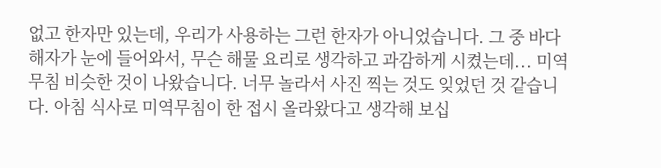없고 한자만 있는데, 우리가 사용하는 그런 한자가 아니었습니다. 그 중 바다 해자가 눈에 들어와서, 무슨 해물 요리로 생각하고 과감하게 시켰는데... 미역무침 비슷한 것이 나왔습니다. 너무 놀라서 사진 찍는 것도 잊었던 것 같습니다. 아침 식사로 미역무침이 한 접시 올라왔다고 생각해 보십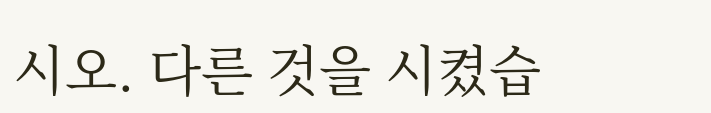시오. 다른 것을 시켰습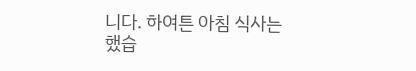니다. 하여튼 아침 식사는 했습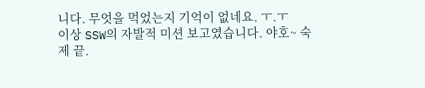니다. 무엇을 먹었는지 기억이 없네요. ㅜ.ㅜ
이상 SSW의 자발적 미션 보고였습니다. 야호~ 숙제 끝.